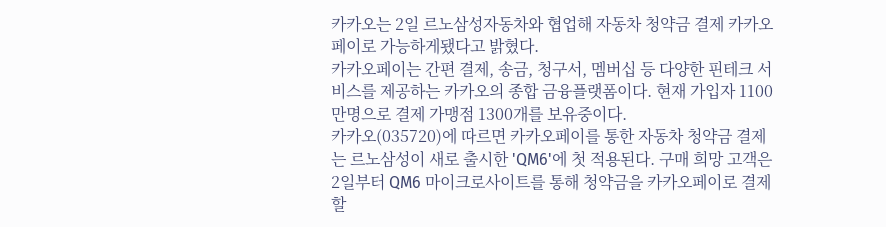카카오는 2일 르노삼성자동차와 협업해 자동차 청약금 결제 카카오페이로 가능하게됐다고 밝혔다.
카카오페이는 간편 결제, 송금, 청구서, 멤버십 등 다양한 핀테크 서비스를 제공하는 카카오의 종합 금융플랫폼이다. 현재 가입자 1100만명으로 결제 가맹점 1300개를 보유중이다.
카카오(035720)에 따르면 카카오페이를 통한 자동차 청약금 결제는 르노삼성이 새로 출시한 'QM6'에 첫 적용된다. 구매 희망 고객은 2일부터 QM6 마이크로사이트를 통해 청약금을 카카오페이로 결제할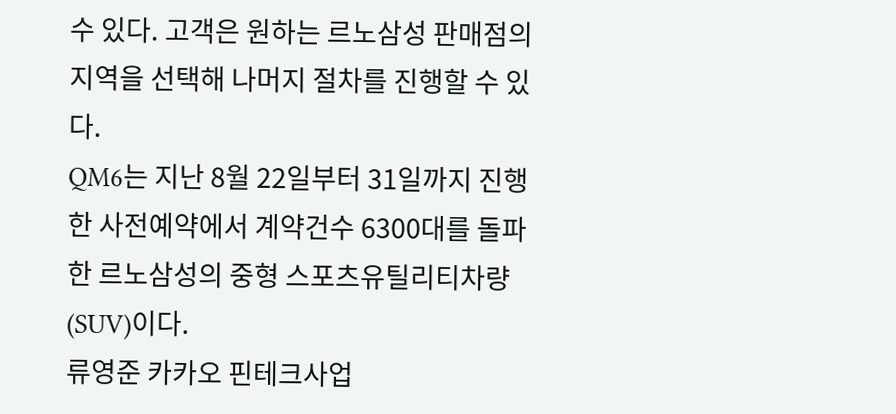수 있다. 고객은 원하는 르노삼성 판매점의 지역을 선택해 나머지 절차를 진행할 수 있다.
QM6는 지난 8월 22일부터 31일까지 진행한 사전예약에서 계약건수 6300대를 돌파한 르노삼성의 중형 스포츠유틸리티차량(SUV)이다.
류영준 카카오 핀테크사업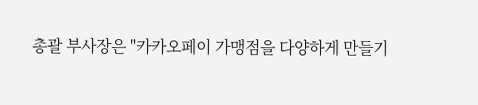총괄 부사장은 "카카오페이 가맹점을 다양하게 만들기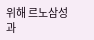위해 르노삼성과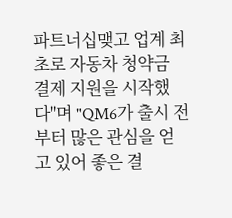파트너십맺고 업계 최초로 자동차 청약금 결제 지원을 시작했다"며 "QM6가 출시 전부터 많은 관심을 얻고 있어 좋은 결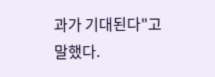과가 기대된다"고 말했다.